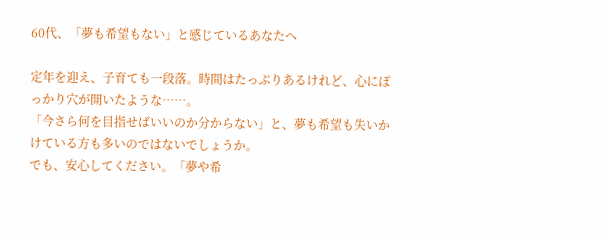60代、「夢も希望もない」と感じているあなたへ

定年を迎え、子育ても一段落。時間はたっぷりあるけれど、心にぽっかり穴が開いたような……。
「今さら何を目指せばいいのか分からない」と、夢も希望も失いかけている方も多いのではないでしょうか。
でも、安心してください。「夢や希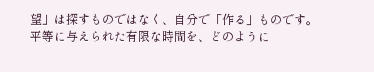望」は探すものではなく、自分で「作る」ものです。
平等に与えられた有限な時間を、どのように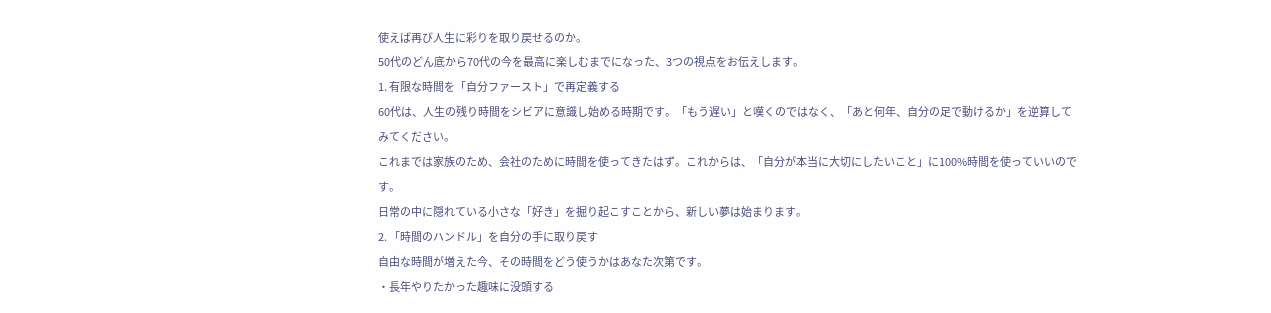使えば再び人生に彩りを取り戻せるのか。
50代のどん底から70代の今を最高に楽しむまでになった、3つの視点をお伝えします。
1. 有限な時間を「自分ファースト」で再定義する
60代は、人生の残り時間をシビアに意識し始める時期です。「もう遅い」と嘆くのではなく、「あと何年、自分の足で動けるか」を逆算してみてください。
これまでは家族のため、会社のために時間を使ってきたはず。これからは、「自分が本当に大切にしたいこと」に100%時間を使っていいのです。
日常の中に隠れている小さな「好き」を掘り起こすことから、新しい夢は始まります。
2. 「時間のハンドル」を自分の手に取り戻す
自由な時間が増えた今、その時間をどう使うかはあなた次第です。
・長年やりたかった趣味に没頭する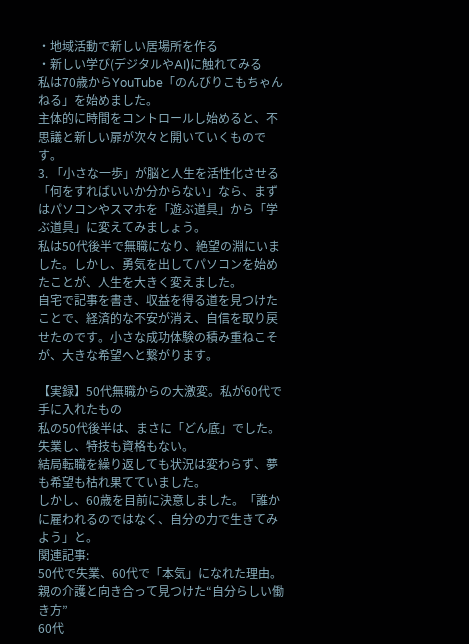・地域活動で新しい居場所を作る
・新しい学び(デジタルやAI)に触れてみる
私は70歳からYouTube「のんびりこもちゃんねる」を始めました。
主体的に時間をコントロールし始めると、不思議と新しい扉が次々と開いていくものです。
3. 「小さな一歩」が脳と人生を活性化させる
「何をすればいいか分からない」なら、まずはパソコンやスマホを「遊ぶ道具」から「学ぶ道具」に変えてみましょう。
私は50代後半で無職になり、絶望の淵にいました。しかし、勇気を出してパソコンを始めたことが、人生を大きく変えました。
自宅で記事を書き、収益を得る道を見つけたことで、経済的な不安が消え、自信を取り戻せたのです。小さな成功体験の積み重ねこそが、大きな希望へと繋がります。

【実録】50代無職からの大激変。私が60代で手に入れたもの
私の50代後半は、まさに「どん底」でした。失業し、特技も資格もない。
結局転職を繰り返しても状況は変わらず、夢も希望も枯れ果てていました。
しかし、60歳を目前に決意しました。「誰かに雇われるのではなく、自分の力で生きてみよう」と。
関連記事:
50代で失業、60代で「本気」になれた理由。親の介護と向き合って見つけた“自分らしい働き方”
60代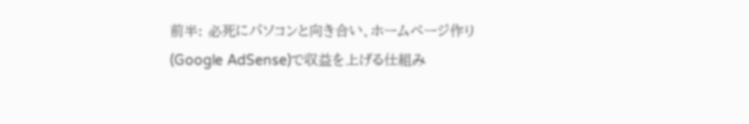前半: 必死にパソコンと向き合い、ホームページ作り(Google AdSense)で収益を上げる仕組み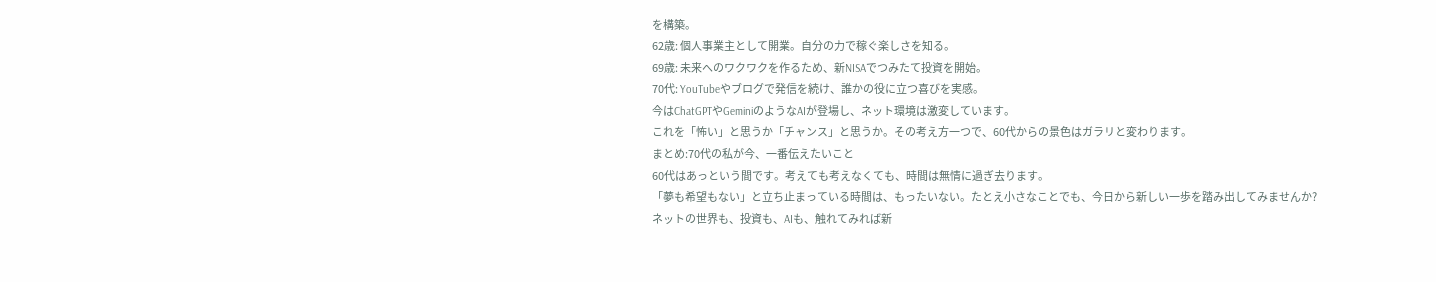を構築。
62歳: 個人事業主として開業。自分の力で稼ぐ楽しさを知る。
69歳: 未来へのワクワクを作るため、新NISAでつみたて投資を開始。
70代: YouTubeやブログで発信を続け、誰かの役に立つ喜びを実感。
今はChatGPTやGeminiのようなAIが登場し、ネット環境は激変しています。
これを「怖い」と思うか「チャンス」と思うか。その考え方一つで、60代からの景色はガラリと変わります。
まとめ:70代の私が今、一番伝えたいこと
60代はあっという間です。考えても考えなくても、時間は無情に過ぎ去ります。
「夢も希望もない」と立ち止まっている時間は、もったいない。たとえ小さなことでも、今日から新しい一歩を踏み出してみませんか?
ネットの世界も、投資も、AIも、触れてみれば新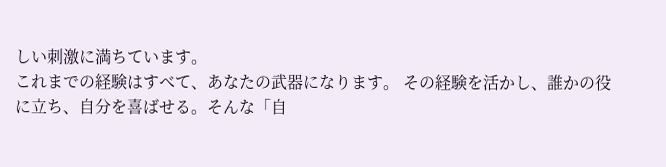しい刺激に満ちています。
これまでの経験はすべて、あなたの武器になります。 その経験を活かし、誰かの役に立ち、自分を喜ばせる。そんな「自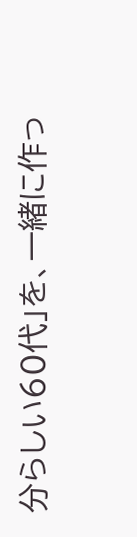分らしい60代」を、一緒に作っ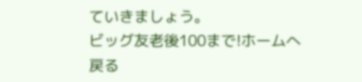ていきましょう。
ビッグ友老後100まで!ホームへ戻る